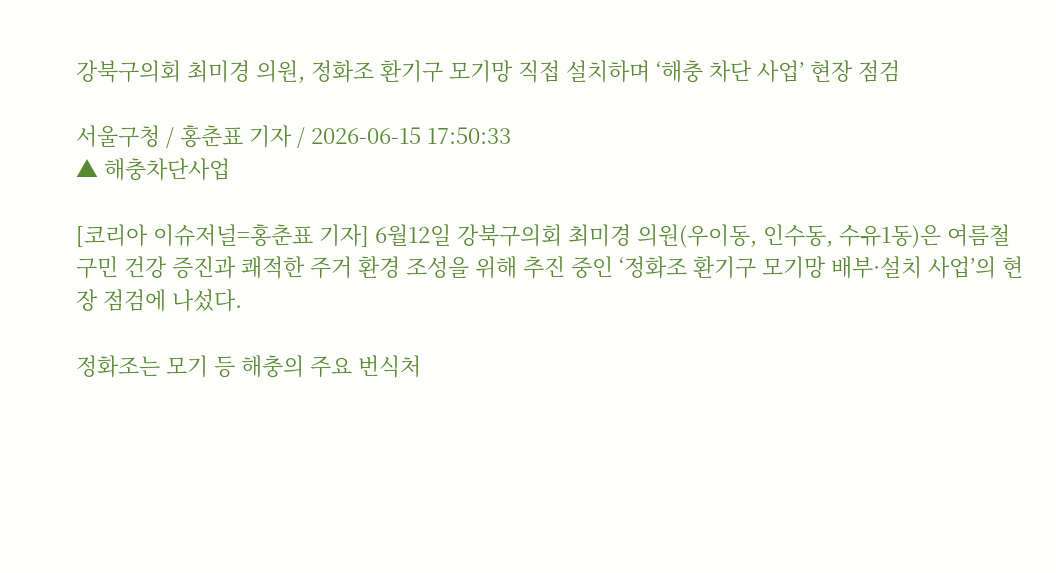강북구의회 최미경 의원, 정화조 환기구 모기망 직접 설치하며 ‘해충 차단 사업’ 현장 점검

서울구청 / 홍춘표 기자 / 2026-06-15 17:50:33
▲ 해충차단사업

[코리아 이슈저널=홍춘표 기자] 6월12일 강북구의회 최미경 의원(우이동, 인수동, 수유1동)은 여름철 구민 건강 증진과 쾌적한 주거 환경 조성을 위해 추진 중인 ‘정화조 환기구 모기망 배부·설치 사업’의 현장 점검에 나섰다.

정화조는 모기 등 해충의 주요 번식처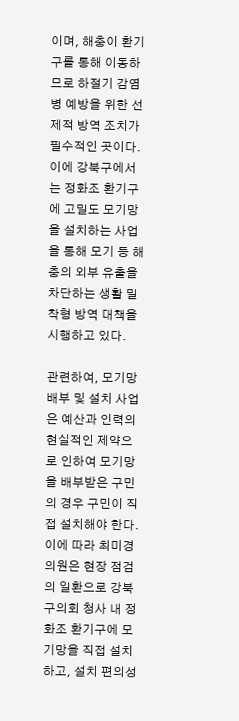이며, 해충이 환기구를 통해 이동하므로 하절기 감염병 예방을 위한 선제적 방역 조치가 필수적인 곳이다. 이에 강북구에서는 정화조 환기구에 고밀도 모기망을 설치하는 사업을 통해 모기 등 해충의 외부 유출을 차단하는 생활 밀착형 방역 대책을 시행하고 있다.

관련하여, 모기망 배부 및 설치 사업은 예산과 인력의 현실적인 제약으로 인하여 모기망을 배부받은 구민의 경우 구민이 직접 설치해야 한다. 이에 따라 최미경 의원은 현장 점검의 일환으로 강북구의회 청사 내 정화조 환기구에 모기망을 직접 설치하고, 설치 편의성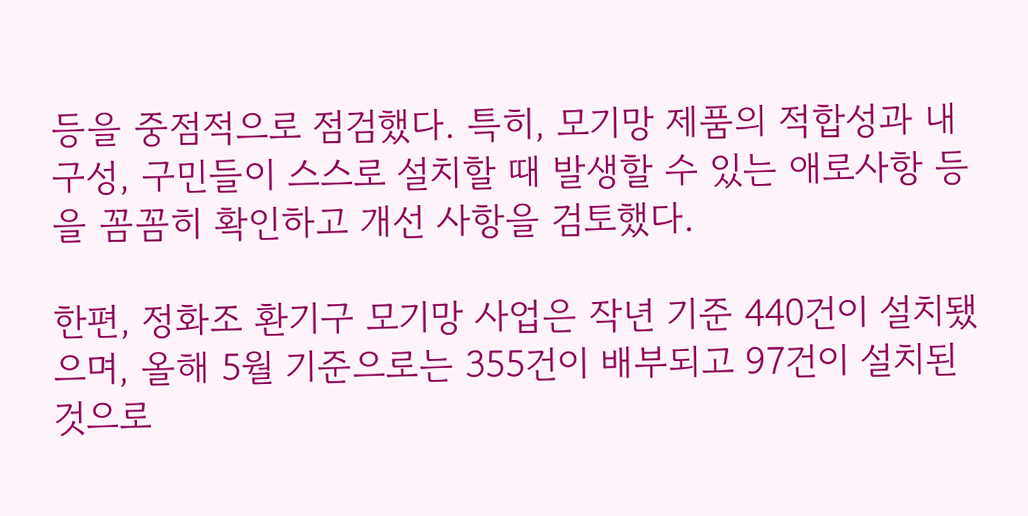등을 중점적으로 점검했다. 특히, 모기망 제품의 적합성과 내구성, 구민들이 스스로 설치할 때 발생할 수 있는 애로사항 등을 꼼꼼히 확인하고 개선 사항을 검토했다.

한편, 정화조 환기구 모기망 사업은 작년 기준 440건이 설치됐으며, 올해 5월 기준으로는 355건이 배부되고 97건이 설치된 것으로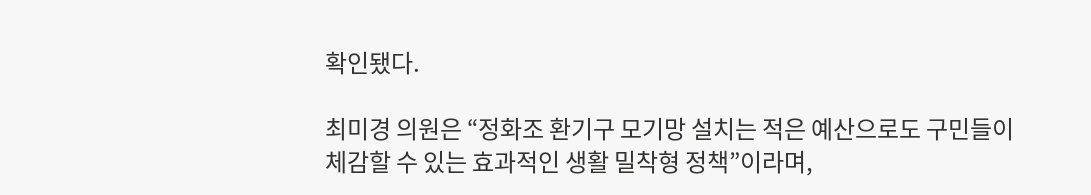확인됐다.

최미경 의원은 “정화조 환기구 모기망 설치는 적은 예산으로도 구민들이 체감할 수 있는 효과적인 생활 밀착형 정책”이라며,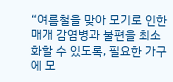“여름철을 맞아 모기로 인한 매개 감염병과 불편을 최소화할 수 있도록, 필요한 가구에 모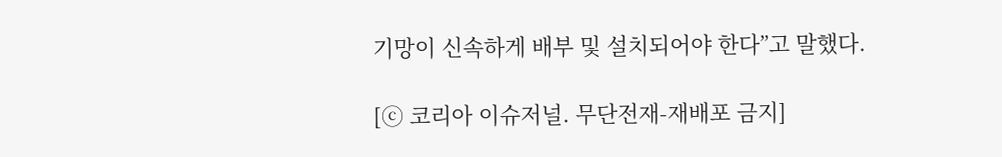기망이 신속하게 배부 및 설치되어야 한다”고 말했다.

[ⓒ 코리아 이슈저널. 무단전재-재배포 금지]